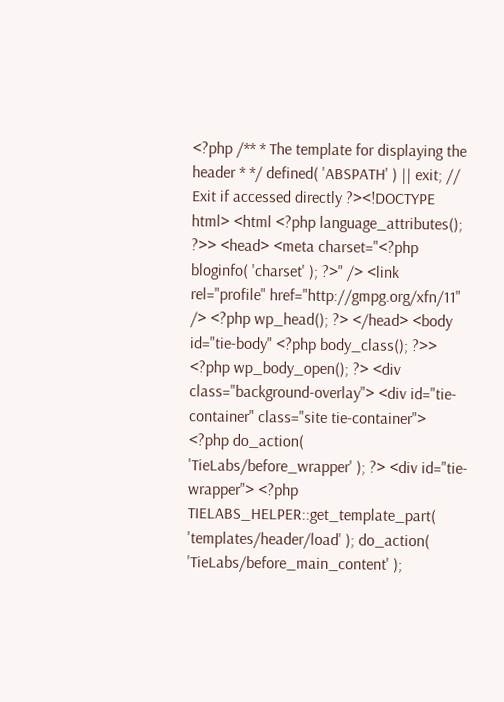<?php /** * The template for displaying the header * */ defined( 'ABSPATH' ) || exit; // Exit if accessed directly ?><!DOCTYPE html> <html <?php language_attributes(); ?>> <head> <meta charset="<?php bloginfo( 'charset' ); ?>" /> <link rel="profile" href="http://gmpg.org/xfn/11" /> <?php wp_head(); ?> </head> <body id="tie-body" <?php body_class(); ?>> <?php wp_body_open(); ?> <div class="background-overlay"> <div id="tie-container" class="site tie-container"> <?php do_action( 'TieLabs/before_wrapper' ); ?> <div id="tie-wrapper"> <?php TIELABS_HELPER::get_template_part( 'templates/header/load' ); do_action( 'TieLabs/before_main_content' );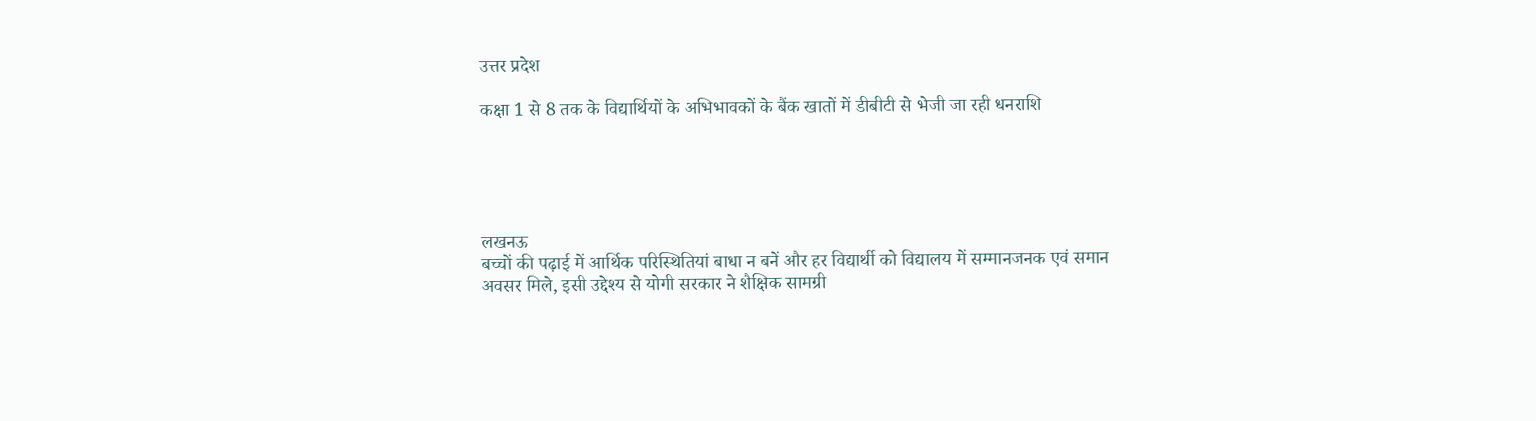उत्तर प्रदेश

कक्षा 1 से 8 तक के विद्यार्थियों के अभिभावकों के बैंक खातों में डीबीटी से भेजी जा रही धनराशि





लखनऊ
बच्चों की पढ़ाई में आर्थिक परिस्थितियां बाधा न बनें और हर विद्यार्थी को विद्यालय में सम्मानजनक एवं समान अवसर मिले, इसी उद्देश्य से योगी सरकार ने शैक्षिक सामग्री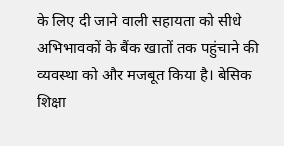के लिए दी जाने वाली सहायता को सीधे अभिभावकों के बैंक खातों तक पहुंचाने की व्यवस्था को और मजबूत किया है। बेसिक शिक्षा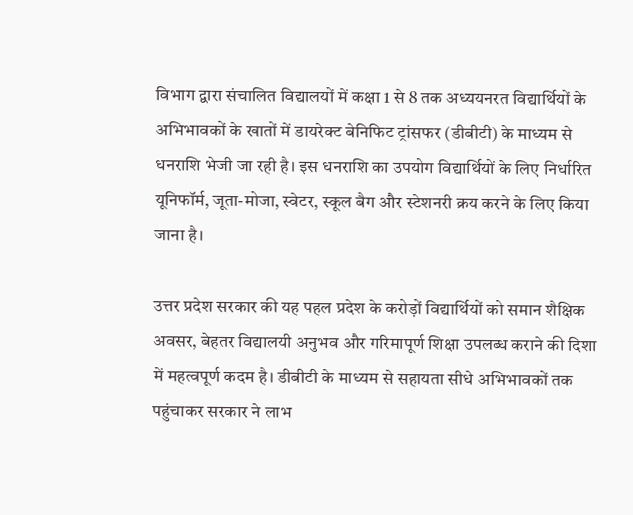विभाग द्वारा संचालित विद्यालयों में कक्षा 1 से 8 तक अध्ययनरत विद्यार्थियों के अभिभावकों के खातों में डायरेक्ट बेनिफिट ट्रांसफर (डीबीटी) के माध्यम से धनराशि भेजी जा रही है। इस धनराशि का उपयोग विद्यार्थियों के लिए निर्धारित यूनिफॉर्म, जूता-मोजा, स्वेटर, स्कूल बैग और स्टेशनरी क्रय करने के लिए किया जाना है।

उत्तर प्रदेश सरकार की यह पहल प्रदेश के करोड़ों विद्यार्थियों को समान शैक्षिक अवसर, बेहतर विद्यालयी अनुभव और गरिमापूर्ण शिक्षा उपलब्ध कराने की दिशा में महत्वपूर्ण कदम है। डीबीटी के माध्यम से सहायता सीधे अभिभावकों तक पहुंचाकर सरकार ने लाभ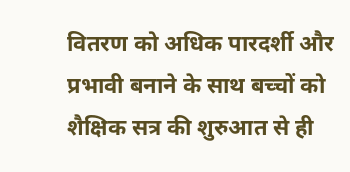वितरण को अधिक पारदर्शी और प्रभावी बनाने के साथ बच्चों को शैक्षिक सत्र की शुरुआत से ही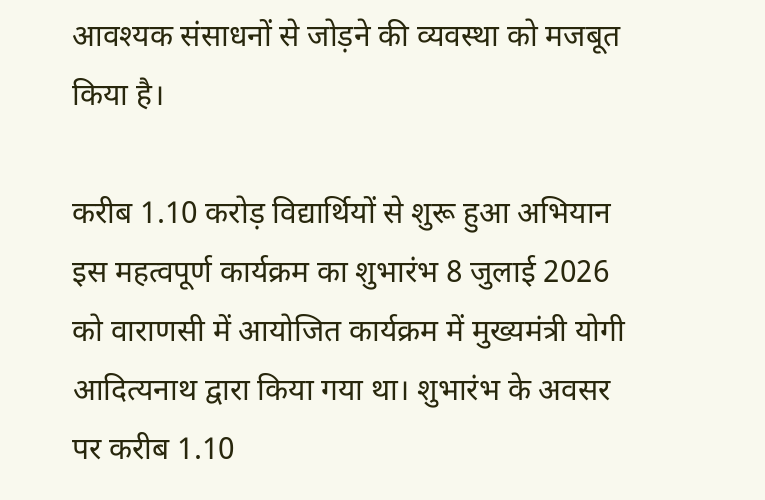आवश्यक संसाधनों से जोड़ने की व्यवस्था को मजबूत किया है।

करीब 1.10 करोड़ विद्यार्थियों से शुरू हुआ अभियान
इस महत्वपूर्ण कार्यक्रम का शुभारंभ 8 जुलाई 2026 को वाराणसी में आयोजित कार्यक्रम में मुख्यमंत्री योगी आदित्यनाथ द्वारा किया गया था। शुभारंभ के अवसर पर करीब 1.10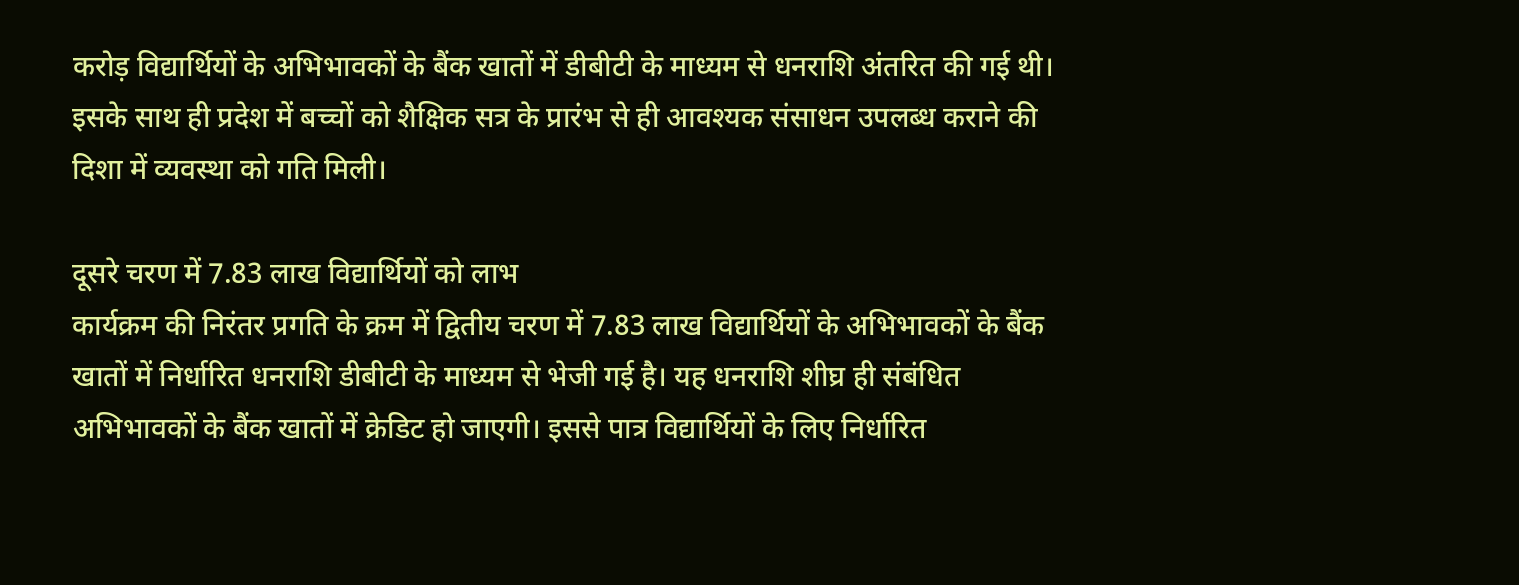करोड़ विद्यार्थियों के अभिभावकों के बैंक खातों में डीबीटी के माध्यम से धनराशि अंतरित की गई थी। इसके साथ ही प्रदेश में बच्चों को शैक्षिक सत्र के प्रारंभ से ही आवश्यक संसाधन उपलब्ध कराने की दिशा में व्यवस्था को गति मिली।

दूसरे चरण में 7.83 लाख विद्यार्थियों को लाभ
कार्यक्रम की निरंतर प्रगति के क्रम में द्वितीय चरण में 7.83 लाख विद्यार्थियों के अभिभावकों के बैंक खातों में निर्धारित धनराशि डीबीटी के माध्यम से भेजी गई है। यह धनराशि शीघ्र ही संबंधित अभिभावकों के बैंक खातों में क्रेडिट हो जाएगी। इससे पात्र विद्यार्थियों के लिए निर्धारित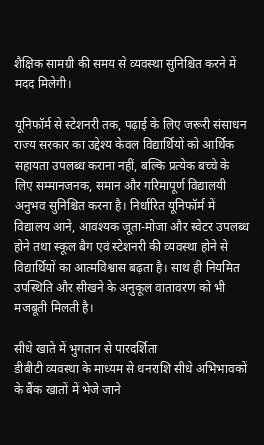शैक्षिक सामग्री की समय से व्यवस्था सुनिश्चित करने में मदद मिलेगी।

यूनिफॉर्म से स्टेशनरी तक, पढ़ाई के लिए जरूरी संसाधन
राज्य सरकार का उद्देश्य केवल विद्यार्थियों को आर्थिक सहायता उपलब्ध कराना नहीं, बल्कि प्रत्येक बच्चे के लिए सम्मानजनक, समान और गरिमापूर्ण विद्यालयी अनुभव सुनिश्चित करना है। निर्धारित यूनिफॉर्म में विद्यालय आने, आवश्यक जूता-मोजा और स्वेटर उपलब्ध होने तथा स्कूल बैग एवं स्टेशनरी की व्यवस्था होने से विद्यार्थियों का आत्मविश्वास बढ़ता है। साथ ही नियमित उपस्थिति और सीखने के अनुकूल वातावरण को भी मजबूती मिलती है।

सीधे खाते में भुगतान से पारदर्शिता
डीबीटी व्यवस्था के माध्यम से धनराशि सीधे अभिभावकों के बैंक खातों में भेजे जाने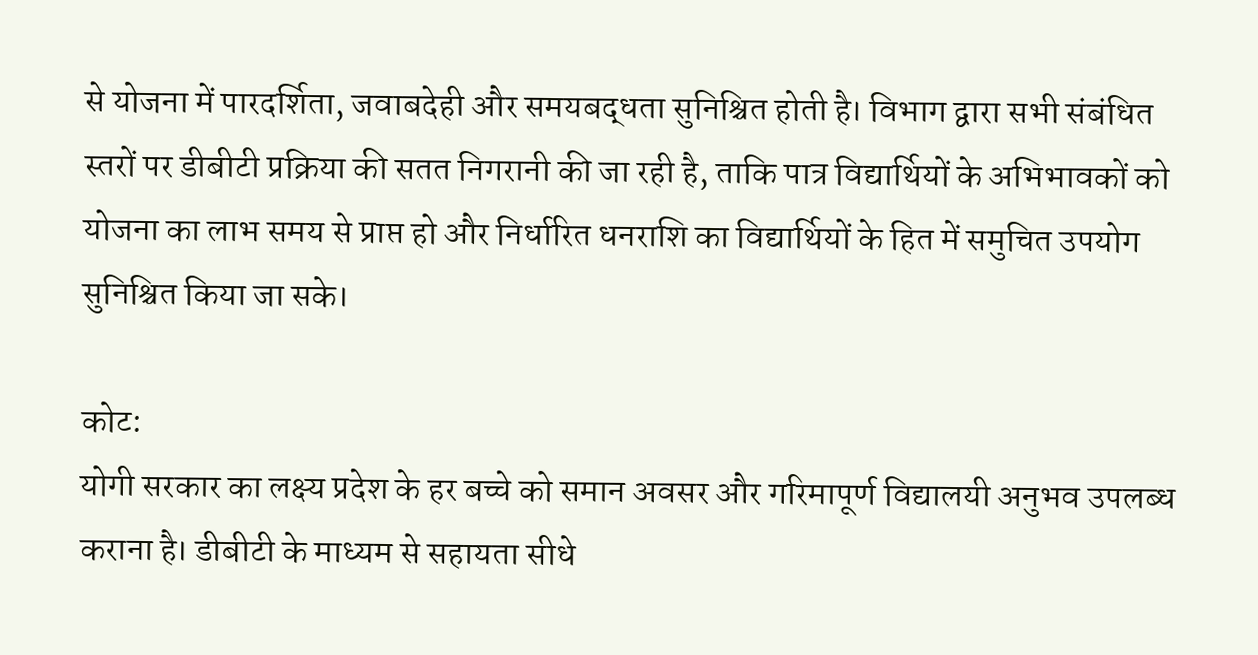से योजना में पारदर्शिता, जवाबदेही और समयबद्धता सुनिश्चित होती है। विभाग द्वारा सभी संबंधित स्तरों पर डीबीटी प्रक्रिया की सतत निगरानी की जा रही है, ताकि पात्र विद्यार्थियों के अभिभावकों को योजना का लाभ समय से प्राप्त हो और निर्धारित धनराशि का विद्यार्थियों के हित में समुचित उपयोग सुनिश्चित किया जा सके।

कोट:
योगी सरकार का लक्ष्य प्रदेश के हर बच्चे को समान अवसर और गरिमापूर्ण विद्यालयी अनुभव उपलब्ध कराना है। डीबीटी के माध्यम से सहायता सीधे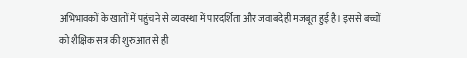अभिभावकों के खातों में पहुंचने से व्यवस्था में पारदर्शिता और जवाबदेही मजबूत हुई है। इससे बच्चों को शैक्षिक सत्र की शुरुआत से ही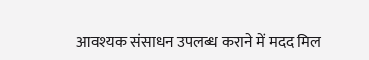आवश्यक संसाधन उपलब्ध कराने में मदद मिल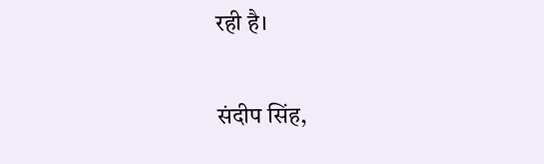रही है।

संदीप सिंह,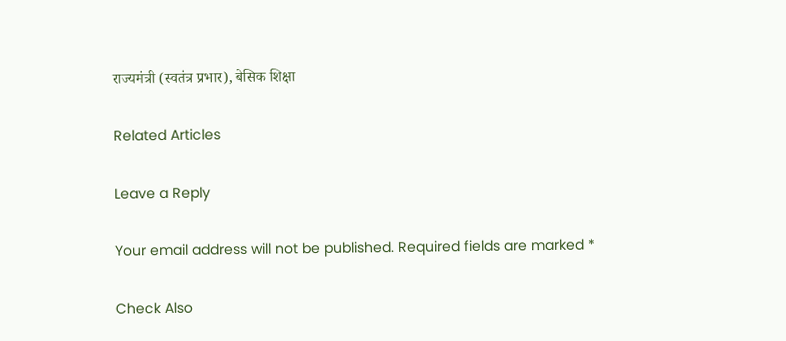राज्यमंत्री (स्वतंत्र प्रभार), बेसिक शिक्षा

Related Articles

Leave a Reply

Your email address will not be published. Required fields are marked *

Check Also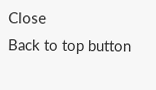Close
Back to top button